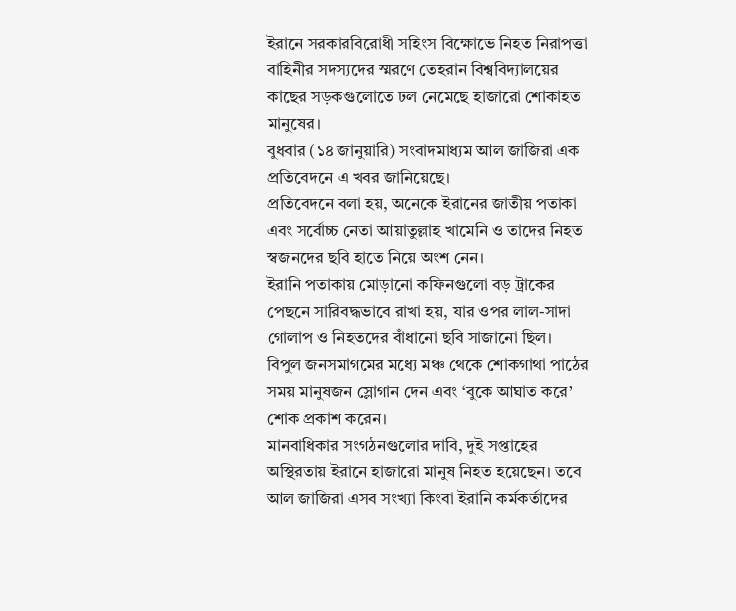ইরানে সরকারবিরোধী সহিংস বিক্ষোভে নিহত নিরাপত্তা বাহিনীর সদস্যদের স্মরণে তেহরান বিশ্ববিদ্যালয়ের কাছের সড়কগুলোতে ঢল নেমেছে হাজারো শোকাহত মানুষের।
বুধবার (১৪ জানুয়ারি) সংবাদমাধ্যম আল জাজিরা এক প্রতিবেদনে এ খবর জানিয়েছে।
প্রতিবেদনে বলা হয়, অনেকে ইরানের জাতীয় পতাকা এবং সর্বোচ্চ নেতা আয়াতুল্লাহ খামেনি ও তাদের নিহত স্বজনদের ছবি হাতে নিয়ে অংশ নেন।
ইরানি পতাকায় মোড়ানো কফিনগুলো বড় ট্রাকের পেছনে সারিবদ্ধভাবে রাখা হয়, যার ওপর লাল-সাদা গোলাপ ও নিহতদের বাঁধানো ছবি সাজানো ছিল।
বিপুল জনসমাগমের মধ্যে মঞ্চ থেকে শোকগাথা পাঠের সময় মানুষজন স্লোগান দেন এবং ‘বুকে আঘাত করে’ শোক প্রকাশ করেন।
মানবাধিকার সংগঠনগুলোর দাবি, দুই সপ্তাহের অস্থিরতায় ইরানে হাজারো মানুষ নিহত হয়েছেন। তবে আল জাজিরা এসব সংখ্যা কিংবা ইরানি কর্মকর্তাদের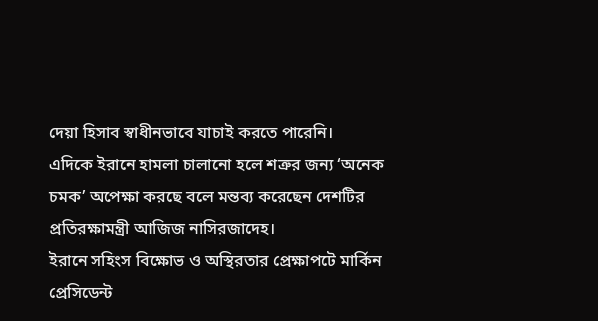দেয়া হিসাব স্বাধীনভাবে যাচাই করতে পারেনি।
এদিকে ইরানে হামলা চালানো হলে শত্রুর জন্য ‘অনেক চমক’ অপেক্ষা করছে বলে মন্তব্য করেছেন দেশটির প্রতিরক্ষামন্ত্রী আজিজ নাসিরজাদেহ।
ইরানে সহিংস বিক্ষোভ ও অস্থিরতার প্রেক্ষাপটে মার্কিন প্রেসিডেন্ট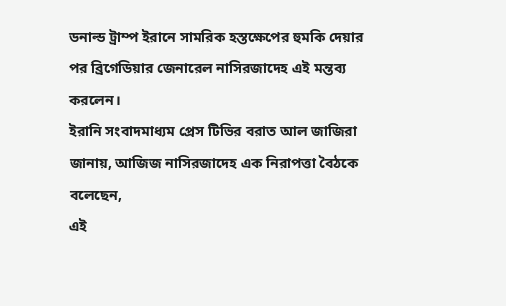ডনাল্ড ট্রাম্প ইরানে সামরিক হস্তক্ষেপের হুমকি দেয়ার পর ব্রিগেডিয়ার জেনারেল নাসিরজাদেহ এই মন্তব্য করলেন।
ইরানি সংবাদমাধ্যম প্রেস টিভির বরাত আল জাজিরা জানায়, আজিজ নাসিরজাদেহ এক নিরাপত্তা বৈঠকে বলেছেন,
এই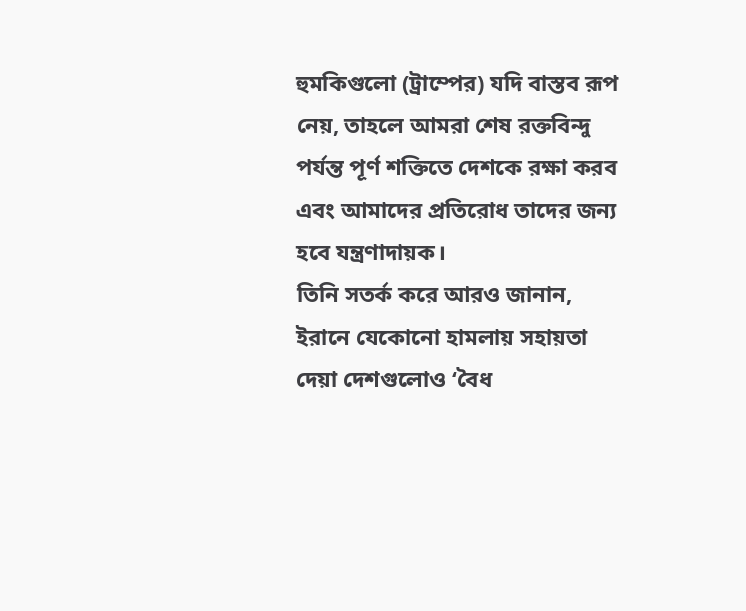হুমকিগুলো (ট্রাম্পের) যদি বাস্তব রূপ নেয়, তাহলে আমরা শেষ রক্তবিন্দু পর্যন্ত পূর্ণ শক্তিতে দেশকে রক্ষা করব এবং আমাদের প্রতিরোধ তাদের জন্য হবে যন্ত্রণাদায়ক।
তিনি সতর্ক করে আরও জানান, ইরানে যেকোনো হামলায় সহায়তা দেয়া দেশগুলোও ‘বৈধ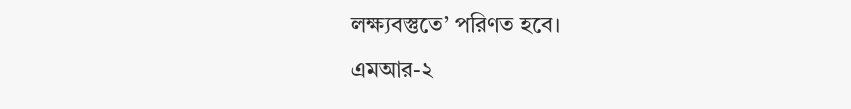লক্ষ্যবস্তুতে’ পরিণত হবে।
এমআর-২